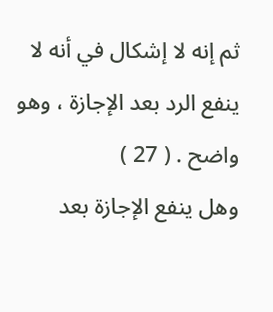ثم إنه لا إشكال في أنه لا ينفع الرد بعد الإجازة ، وهو واضح . ( 27 )
وهل ينفع الإجازة بعد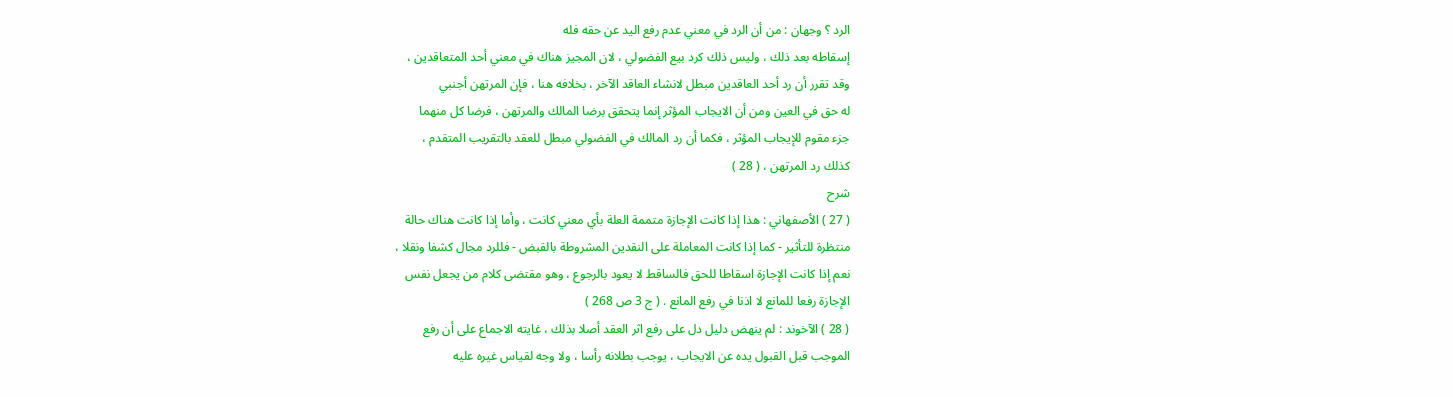الرد ؟ وجهان : من أن الرد في معني عدم رفع اليد عن حقه فله
إسقاطه بعد ذلك ، وليس ذلك كرد بيع الفضولي ، لان المجيز هناك في معني أحد المتعاقدين ،
وقد تقرر أن رد أحد العاقدين مبطل لانشاء العاقد الآخر ، بخلافه هنا ، فإن المرتهن أجنبي
له حق في العين ومن أن الايجاب المؤثر إنما يتحقق برضا المالك والمرتهن ، فرضا كل منهما
جزء مقوم للإيجاب المؤثر ، فكما أن رد المالك في الفضولي مبطل للعقد بالتقريب المتقدم ،
كذلك رد المرتهن ، ( 28 )
شرح
( 27 ) الأصفهاني : هذا إذا كانت الإجازة متممة العلة بأي معني كانت ، وأما إذا كانت هناك حالة
منتظرة للتأثير - كما إذا كانت المعاملة على النقدين المشروطة بالقبض - فللرد مجال كشفا ونقلا ،
نعم إذا كانت الإجازة اسقاطا للحق فالساقط لا يعود بالرجوع ، وهو مقتضى كلام من يجعل نفس
الإجازة رفعا للمانع لا اذنا في رفع المانع . ( ج 3 ص 268 )
( 28 ) الآخوند : لم ينهض دليل دل على رفع اثر العقد أصلا بذلك ، غايته الاجماع على أن رفع
الموجب قبل القبول يده عن الايجاب ، يوجب بطلانه رأسا ، ولا وجه لقياس غيره عليه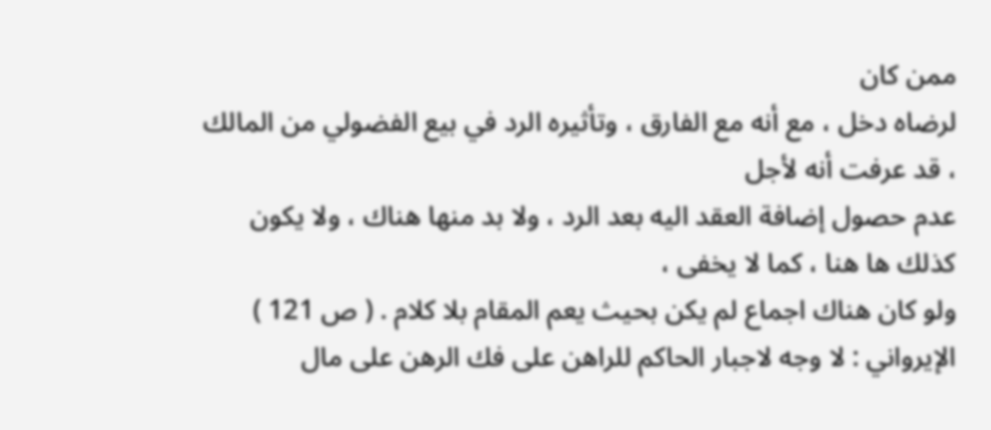ممن كان
لرضاه دخل ، مع أنه مع الفارق ، وتأثيره الرد في بيع الفضولي من المالك ، قد عرفت أنه لأجل
عدم حصول إضافة العقد اليه بعد الرد ، ولا بد منها هناك ، ولا يكون كذلك ها هنا ، كما لا يخفى ،
ولو كان هناك اجماع لم يكن بحيث يعم المقام بلا كلام . ( ص 121 )
الإيرواني : لا وجه لاجبار الحاكم للراهن على فك الرهن على مال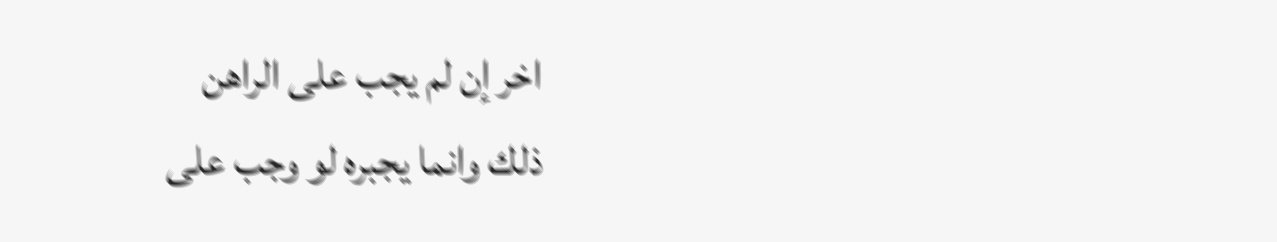اخر إن لم يجب على الراهن
ذلك وانما يجبره لو وجب على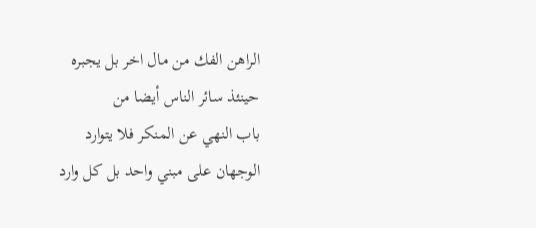الراهن الفك من مال اخر بل يجبره حينئذ سائر الناس أيضا من
باب النهي عن المنكر فلا يتوارد الوجهان على مبني واحد بل كل وارد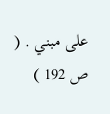على مبني . ( ص 192 )